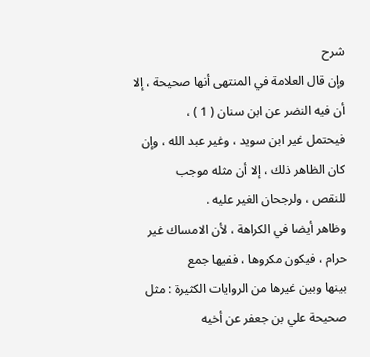شرح
وإن قال العلامة في المنتهى أنها صحيحة ، إلا أن فيه النضر عن ابن سنان ( 1 ) ،
فيحتمل غير ابن سويد ، وغير عبد الله ، وإن كان الظاهر ذلك ، إلا أن مثله موجب
للنقص ، ولرجحان الغير عليه .
وظاهر أيضا في الكراهة ، لأن الامساك غير حرام ، فيكون مكروها ، ففيها جمع
بينها وبين غيرها من الروايات الكثيرة : مثل صحيحة علي بن جعفر عن أخيه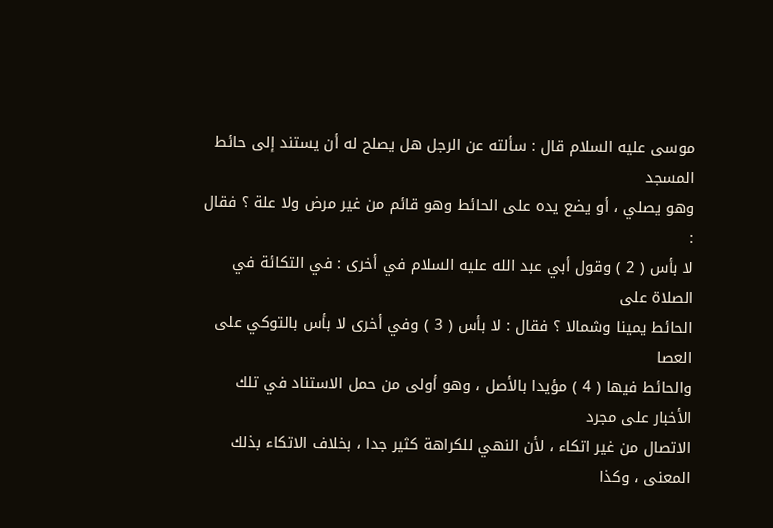موسى عليه السلام قال : سألته عن الرجل هل يصلح له أن يستند إلى حائط المسجد
وهو يصلي ، أو يضع يده على الحائط وهو قائم من غير مرض ولا علة ؟ فقال :
لا بأس ( 2 ) وقول أبي عبد الله عليه السلام في أخرى : في التكائة في الصلاة على
الحائط يمينا وشمالا ؟ فقال : لا بأس ( 3 ) وفي أخرى لا بأس بالتوكي على العصا
والحائط فيها ( 4 ) مؤيدا بالأصل ، وهو أولى من حمل الاستناد في تلك الأخبار على مجرد
الاتصال من غير اتكاء ، لأن النهي للكراهة كثير جدا ، بخلاف الاتكاء بذلك
المعنى ، وكذا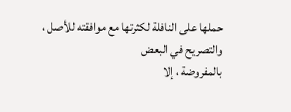حملها على النافلة لكثرتها مع موافقته للأصل ، والتصريح في البعض
بالمفروضة ، إلا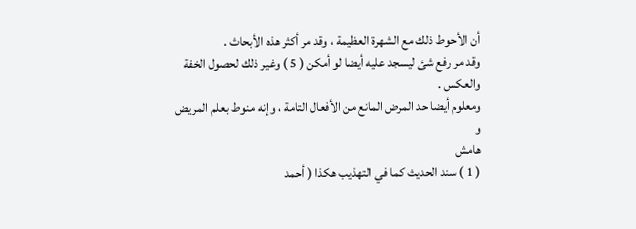أن الأحوط ذلك مع الشهرة العظيمة ، وقد مر أكثر هذه الأبحاث .
وقد مر رفع شئ ليسجد عليه أيضا لو أمكن ( 5 ) وغير ذلك لحصول الخفة
والعكس .
ومعلوم أيضا حد المرض المانع من الأفعال التامة ، وإنه منوط بعلم المريض
و
هامش
( 1 ) سند الحديث كما في التهذيب هكذا ( أحمد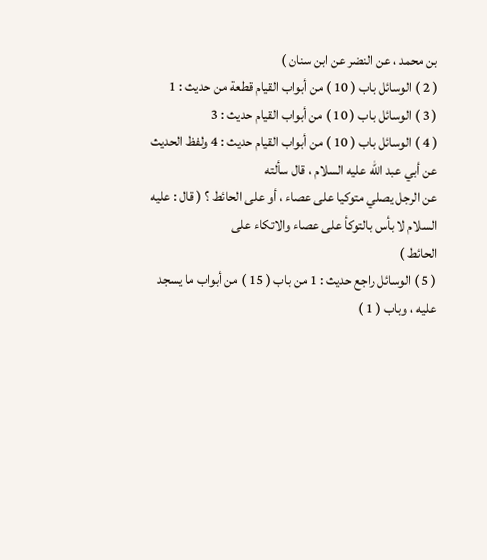بن محمد ، عن النضر عن ابن سنان )
( 2 ) الوسائل باب ( 10 ) من أبواب القيام قطعة من حديث : 1
( 3 ) الوسائل باب ( 10 ) من أبواب القيام حديث : 3
( 4 ) الوسائل باب ( 10 ) من أبواب القيام حديث : 4 ولفظ الحديث عن أبي عبد الله عليه السلام ، قال سألته
عن الرجل يصلي متوكيا على عصاء ، أو على الحائط ؟ ( قال : عليه السلام لا بأس بالتوكأ على عصاء والاتكاء على
الحائط )
( 5 ) الوسائل راجع حديث : 1 من باب ( 15 ) من أبواب ما يسجد عليه ، وباب ( 1 )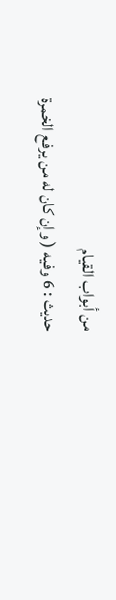من أبواب القيام
حديث : 6 وفيه ( وإن كان له من يرفع الخمرة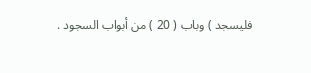فليسجد ) وباب ( 20 ) من أبواب السجود .